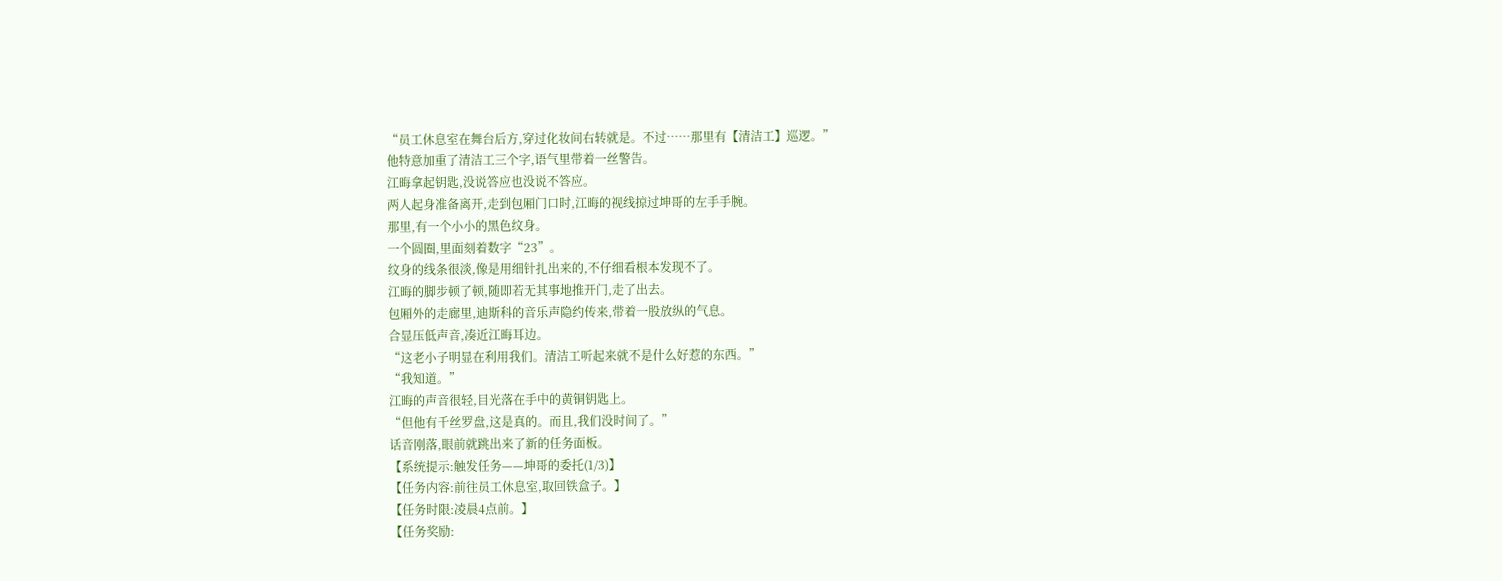“员工休息室在舞台后方,穿过化妆间右转就是。不过……那里有【清洁工】巡逻。”
他特意加重了清洁工三个字,语气里带着一丝警告。
江晦拿起钥匙,没说答应也没说不答应。
两人起身准备离开,走到包厢门口时,江晦的视线掠过坤哥的左手手腕。
那里,有一个小小的黑色纹身。
一个圆圈,里面刻着数字“23”。
纹身的线条很淡,像是用细针扎出来的,不仔细看根本发现不了。
江晦的脚步顿了顿,随即若无其事地推开门,走了出去。
包厢外的走廊里,迪斯科的音乐声隐约传来,带着一股放纵的气息。
合显压低声音,凑近江晦耳边。
“这老小子明显在利用我们。清洁工听起来就不是什么好惹的东西。”
“我知道。”
江晦的声音很轻,目光落在手中的黄铜钥匙上。
“但他有千丝罗盘,这是真的。而且,我们没时间了。”
话音刚落,眼前就跳出来了新的任务面板。
【系统提示:触发任务——坤哥的委托(1/3)】
【任务内容:前往员工休息室,取回铁盒子。】
【任务时限:凌晨4点前。】
【任务奖励: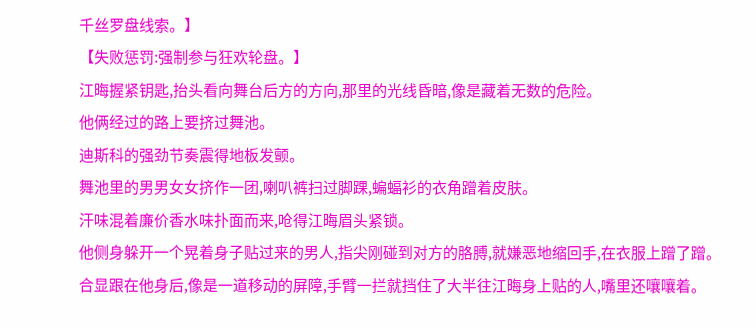千丝罗盘线索。】
【失败惩罚:强制参与狂欢轮盘。】
江晦握紧钥匙,抬头看向舞台后方的方向,那里的光线昏暗,像是藏着无数的危险。
他俩经过的路上要挤过舞池。
迪斯科的强劲节奏震得地板发颤。
舞池里的男男女女挤作一团,喇叭裤扫过脚踝,蝙蝠衫的衣角蹭着皮肤。
汗味混着廉价香水味扑面而来,呛得江晦眉头紧锁。
他侧身躲开一个晃着身子贴过来的男人,指尖刚碰到对方的胳膊,就嫌恶地缩回手,在衣服上蹭了蹭。
合显跟在他身后,像是一道移动的屏障,手臂一拦就挡住了大半往江晦身上贴的人,嘴里还嚷嚷着。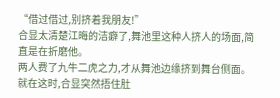“借过借过,别挤着我朋友!”
合显太清楚江晦的洁癖了,舞池里这种人挤人的场面,简直是在折磨他。
两人费了九牛二虎之力,才从舞池边缘挤到舞台侧面。
就在这时,合显突然捂住肚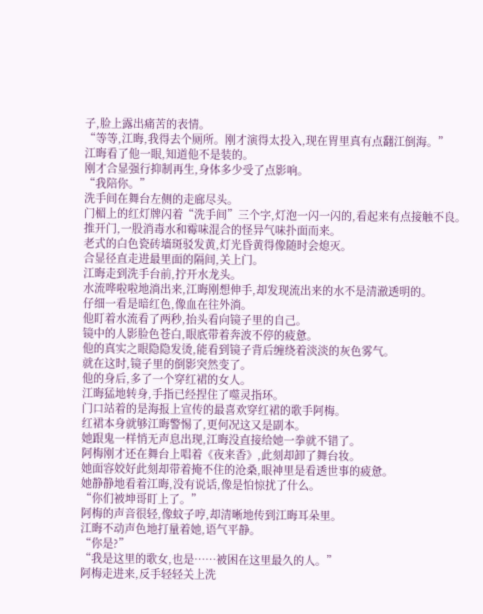子,脸上露出痛苦的表情。
“等等,江晦,我得去个厕所。刚才演得太投入,现在胃里真有点翻江倒海。”
江晦看了他一眼,知道他不是装的。
刚才合显强行抑制再生,身体多少受了点影响。
“我陪你。”
洗手间在舞台左侧的走廊尽头。
门楣上的红灯牌闪着“洗手间”三个字,灯泡一闪一闪的,看起来有点接触不良。
推开门,一股消毒水和霉味混合的怪异气味扑面而来。
老式的白色瓷砖墙斑驳发黄,灯光昏黄得像随时会熄灭。
合显径直走进最里面的隔间,关上门。
江晦走到洗手台前,拧开水龙头。
水流哗啦啦地淌出来,江晦刚想伸手,却发现流出来的水不是清澈透明的。
仔细一看是暗红色,像血在往外淌。
他盯着水流看了两秒,抬头看向镜子里的自己。
镜中的人影脸色苍白,眼底带着奔波不停的疲惫。
他的真实之眼隐隐发烫,能看到镜子背后缠绕着淡淡的灰色雾气。
就在这时,镜子里的倒影突然变了。
他的身后,多了一个穿红裙的女人。
江晦猛地转身,手指已经捏住了噬灵指环。
门口站着的是海报上宣传的最喜欢穿红裙的歌手阿梅。
红裙本身就够江晦警惕了,更何况这又是副本。
她跟鬼一样悄无声息出现,江晦没直接给她一拳就不错了。
阿梅刚才还在舞台上唱着《夜来香》,此刻却卸了舞台妆。
她面容姣好此刻却带着掩不住的沧桑,眼神里是看透世事的疲惫。
她静静地看着江晦,没有说话,像是怕惊扰了什么。
“你们被坤哥盯上了。”
阿梅的声音很轻,像蚊子哼,却清晰地传到江晦耳朵里。
江晦不动声色地打量着她,语气平静。
“你是?”
“我是这里的歌女,也是……被困在这里最久的人。”
阿梅走进来,反手轻轻关上洗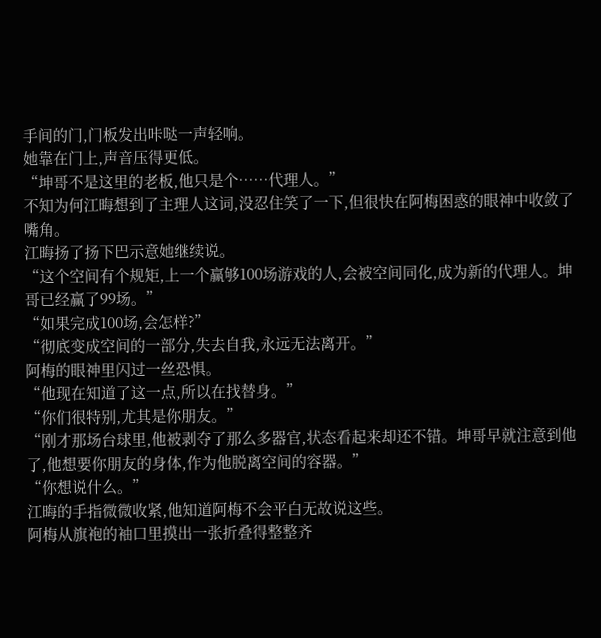手间的门,门板发出咔哒一声轻响。
她靠在门上,声音压得更低。
“坤哥不是这里的老板,他只是个……代理人。”
不知为何江晦想到了主理人这词,没忍住笑了一下,但很快在阿梅困惑的眼神中收敛了嘴角。
江晦扬了扬下巴示意她继续说。
“这个空间有个规矩,上一个赢够100场游戏的人,会被空间同化,成为新的代理人。坤哥已经赢了99场。”
“如果完成100场,会怎样?”
“彻底变成空间的一部分,失去自我,永远无法离开。”
阿梅的眼神里闪过一丝恐惧。
“他现在知道了这一点,所以在找替身。”
“你们很特别,尤其是你朋友。”
“刚才那场台球里,他被剥夺了那么多器官,状态看起来却还不错。坤哥早就注意到他了,他想要你朋友的身体,作为他脱离空间的容器。”
“你想说什么。”
江晦的手指微微收紧,他知道阿梅不会平白无故说这些。
阿梅从旗袍的袖口里摸出一张折叠得整整齐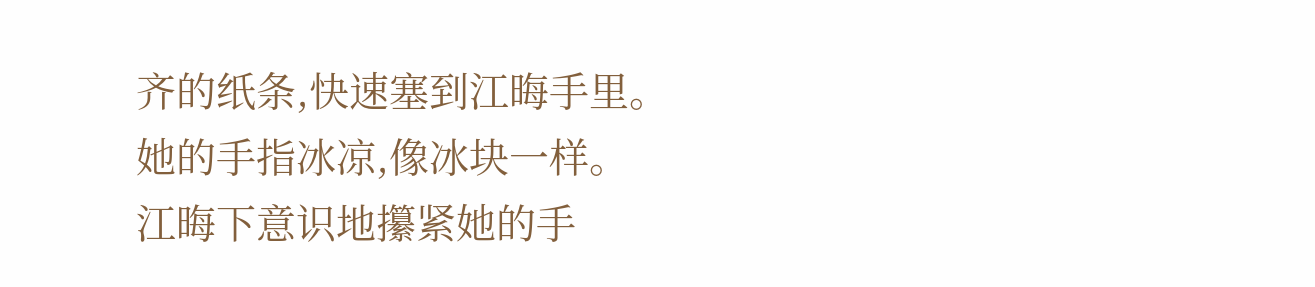齐的纸条,快速塞到江晦手里。
她的手指冰凉,像冰块一样。
江晦下意识地攥紧她的手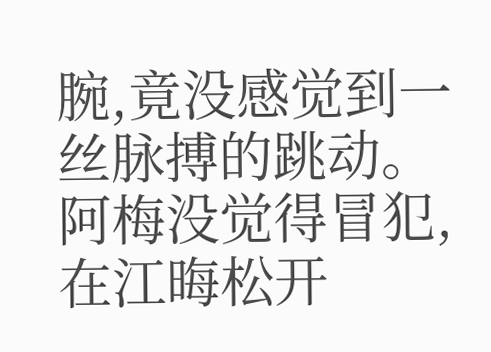腕,竟没感觉到一丝脉搏的跳动。
阿梅没觉得冒犯,在江晦松开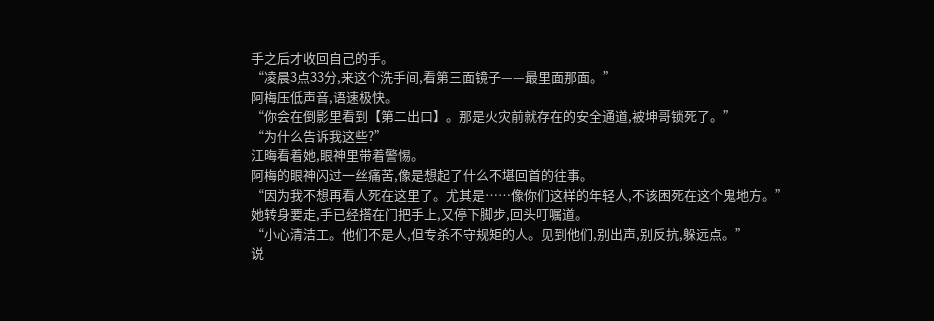手之后才收回自己的手。
“凌晨3点33分,来这个洗手间,看第三面镜子——最里面那面。”
阿梅压低声音,语速极快。
“你会在倒影里看到【第二出口】。那是火灾前就存在的安全通道,被坤哥锁死了。”
“为什么告诉我这些?”
江晦看着她,眼神里带着警惕。
阿梅的眼神闪过一丝痛苦,像是想起了什么不堪回首的往事。
“因为我不想再看人死在这里了。尤其是……像你们这样的年轻人,不该困死在这个鬼地方。”
她转身要走,手已经搭在门把手上,又停下脚步,回头叮嘱道。
“小心清洁工。他们不是人,但专杀不守规矩的人。见到他们,别出声,别反抗,躲远点。”
说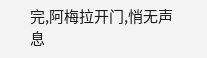完,阿梅拉开门,悄无声息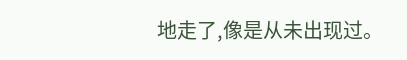地走了,像是从未出现过。